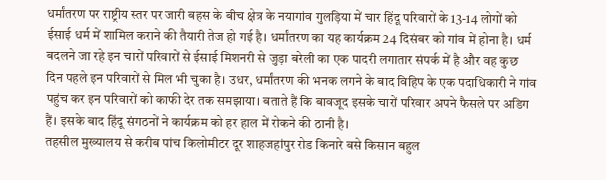धर्मांतरण पर राष्ट्रीय स्तर पर जारी बहस के बीच क्षेत्र के नयागांव गुलड़िया में चार हिंदू परिवारों के 13-14 लोगों को ईसाई धर्म में शामिल कराने की तैयारी तेज हो गई है। धर्मांतरण का यह कार्यक्रम 24 दिसंबर को गांव में होना है। धर्म बदलने जा रहे इन चारों परिवारों से ईसाई मिशनरी से जुड़ा बरेली का एक पादरी लगातार संपर्क में है और वह कुछ दिन पहले इन परिवारों से मिल भी चुका है। उधर, धर्मांतरण की भनक लगने के बाद विहिप के एक पदाधिकारी ने गांव पहुंच कर इन परिवारों को काफी देर तक समझाया। बताते हैं कि बावजूद इसके चारों परिवार अपने फैसले पर अडिग हैं। इसके बाद हिंदू संगठनों ने कार्यक्रम को हर हाल में रोकने की ठानी है।
तहसील मुख्यालय से करीब पांच किलोमीटर दूर शाहजहांपुर रोड किनारे बसे किसान बहुल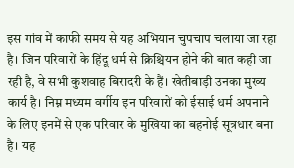इस गांव में काफी समय से यह अभियान चुपचाप चलाया जा रहा है। जिन परिवारों के हिंदू धर्म से क्रिश्चियन होने की बात कही जा रही है, वे सभी कुशवाह बिरादरी के हैं। खेतीबाड़ी उनका मुख्य कार्य है। निम्न मध्यम वर्गीय इन परिवारों को ईसाई धर्म अपनाने के लिए इनमें से एक परिवार के मुखिया का बहनोई सूत्रधार बना है। यह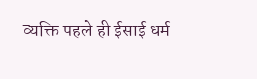व्यक्ति पहले ही ईसाई धर्म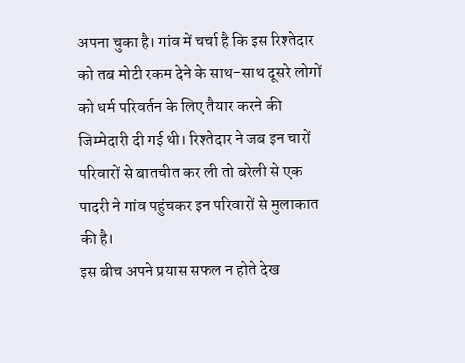अपना चुका है। गांव में चर्चा है कि इस रिश्तेदार को तब मोटी रकम देने के साथ-साथ दूसरे लोगों को धर्म परिवर्तन के लिए तैयार करने की जिम्मेदारी दी गई थी। रिश्तेदार ने जब इन चारों परिवारों से बातचीत कर ली तो बरेली से एक पादरी ने गांव पहुंचकर इन परिवारों से मुलाकात की है।
इस बीच अपने प्रयास सफल न होते देख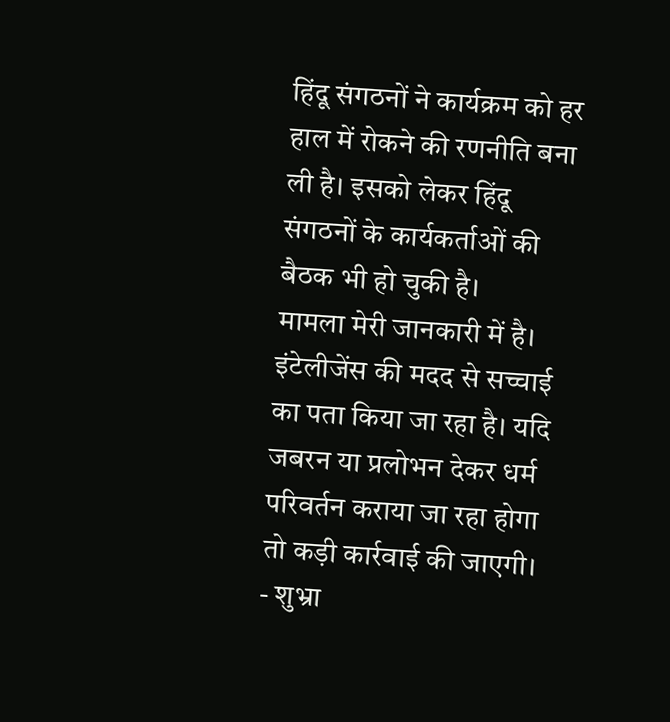हिंदू संगठनों ने कार्यक्रम को हर हाल में रोकने की रणनीति बना ली है। इसको लेकर हिंदू संगठनों के कार्यकर्ताओं की बैठक भी हो चुकी है।
मामला मेरी जानकारी में है। इंटेलीजेंस की मदद से सच्चाई का पता किया जा रहा है। यदि जबरन या प्रलोभन देकर धर्म परिवर्तन कराया जा रहा होगा तो कड़ी कार्रवाई की जाएगी।
- शुभ्रा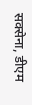सक्सेना, डीएम